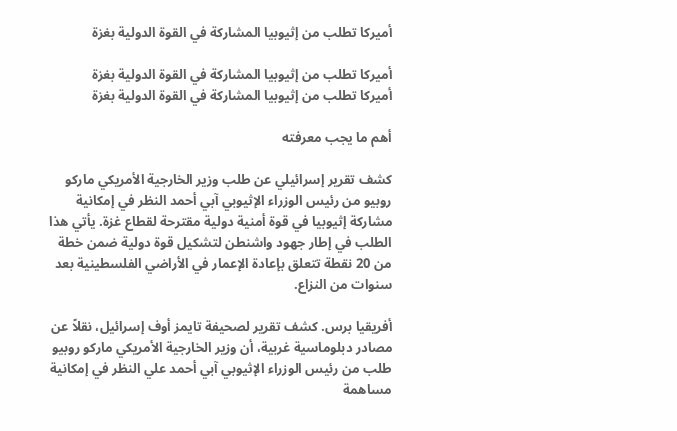أميركا تطلب من إثيوبيا المشاركة في القوة الدولية بغزة

أميركا تطلب من إثيوبيا المشاركة في القوة الدولية بغزة
أميركا تطلب من إثيوبيا المشاركة في القوة الدولية بغزة

أهم ما يجب معرفته

كشف تقرير إسرائيلي عن طلب وزير الخارجية الأمريكي ماركو روبيو من رئيس الوزراء الإثيوبي آبي أحمد النظر في إمكانية مشاركة إثيوبيا في قوة أمنية دولية مقترحة لقطاع غزة. يأتي هذا الطلب في إطار جهود واشنطن لتشكيل قوة دولية ضمن خطة من 20 نقطة تتعلق بإعادة الإعمار في الأراضي الفلسطينية بعد سنوات من النزاع.

أفريقيا برس. كشف تقرير لصحيفة تايمز أوف إسرائيل، نقلاً عن مصادر دبلوماسية غربية، أن وزير الخارجية الأمريكي ماركو روبيو طلب من رئيس الوزراء الإثيوبي آبي أحمد علي النظر في إمكانية مساهمة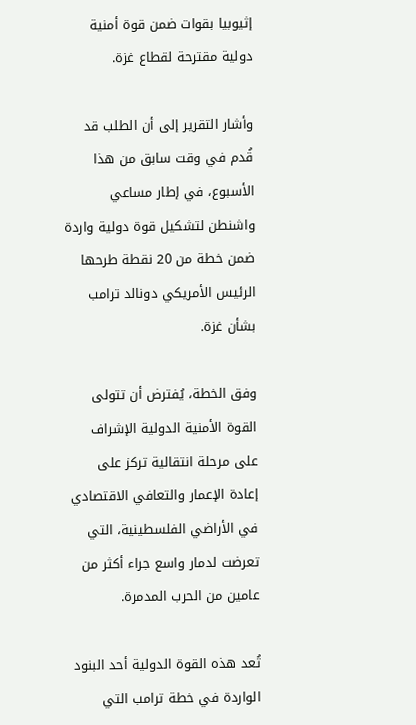إثيوبيا بقوات ضمن قوة أمنية دولية مقترحة لقطاع غزة.

وأشار التقرير إلى أن الطلب قد قُدم في وقت سابق من هذا الأسبوع، في إطار مساعي واشنطن لتشكيل قوة دولية واردة ضمن خطة من 20 نقطة طرحها الرئيس الأمريكي دونالد ترامب بشأن غزة.

وفق الخطة، يُفترض أن تتولى القوة الأمنية الدولية الإشراف على مرحلة انتقالية تركز على إعادة الإعمار والتعافي الاقتصادي في الأراضي الفلسطينية، التي تعرضت لدمار واسع جراء أكثر من عامين من الحرب المدمرة.

تُعد هذه القوة الدولية أحد البنود الواردة في خطة ترامب التي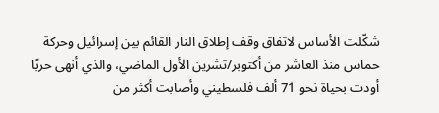شكّلت الأساس لاتفاق وقف إطلاق النار القائم بين إسرائيل وحركة حماس منذ العاشر من أكتوبر/تشرين الأول الماضي، والذي أنهى حربًا أودت بحياة نحو 71 ألف فلسطيني وأصابت أكثر من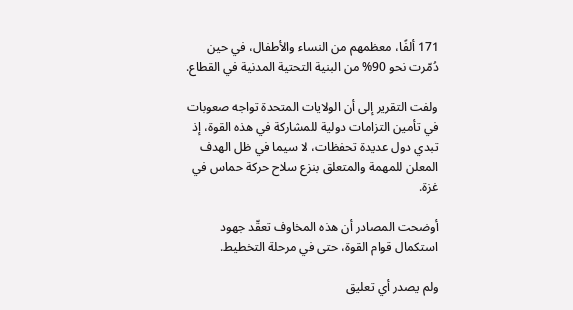171 ألفًا، معظمهم من النساء والأطفال، في حين دُمّرت نحو 90% من البنية التحتية المدنية في القطاع.

ولفت التقرير إلى أن الولايات المتحدة تواجه صعوبات في تأمين التزامات دولية للمشاركة في هذه القوة، إذ تبدي دول عديدة تحفظات، لا سيما في ظل الهدف المعلن للمهمة والمتعلق بنزع سلاح حركة حماس في غزة.

أوضحت المصادر أن هذه المخاوف تعقّد جهود استكمال قوام القوة، حتى في مرحلة التخطيط.

ولم يصدر أي تعليق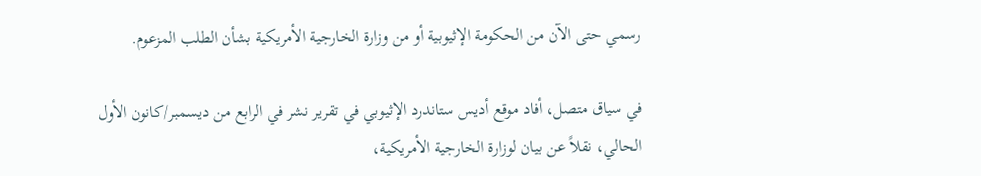رسمي حتى الآن من الحكومة الإثيوبية أو من وزارة الخارجية الأمريكية بشأن الطلب المزعوم.

في سياق متصل، أفاد موقع أديس ستاندرد الإثيوبي في تقرير نشر في الرابع من ديسمبر/كانون الأول الحالي، نقلاً عن بيان لوزارة الخارجية الأمريكية،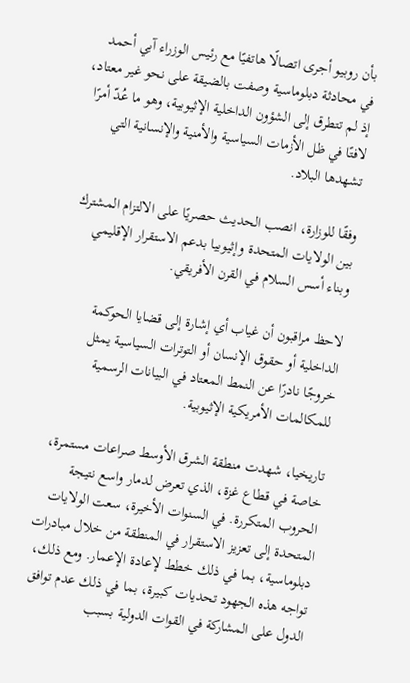بأن روبيو أجرى اتصالًا هاتفيًا مع رئيس الوزراء آبي أحمد في محادثة دبلوماسية وصفت بالضيقة على نحو غير معتاد، إذ لم تتطرق إلى الشؤون الداخلية الإثيوبية، وهو ما عُدّ أمرًا لافتًا في ظل الأزمات السياسية والأمنية والإنسانية التي تشهدها البلاد.

وفقًا للوزارة، انصب الحديث حصريًا على الالتزام المشترك بين الولايات المتحدة وإثيوبيا بدعم الاستقرار الإقليمي وبناء أسس السلام في القرن الأفريقي.

لاحظ مراقبون أن غياب أي إشارة إلى قضايا الحوكمة الداخلية أو حقوق الإنسان أو التوترات السياسية يمثل خروجًا نادرًا عن النمط المعتاد في البيانات الرسمية للمكالمات الأمريكية الإثيوبية.

تاريخيا، شهدت منطقة الشرق الأوسط صراعات مستمرة، خاصة في قطاع غزة، الذي تعرض لدمار واسع نتيجة الحروب المتكررة. في السنوات الأخيرة، سعت الولايات المتحدة إلى تعزيز الاستقرار في المنطقة من خلال مبادرات دبلوماسية، بما في ذلك خطط لإعادة الإعمار. ومع ذلك، تواجه هذه الجهود تحديات كبيرة، بما في ذلك عدم توافق الدول على المشاركة في القوات الدولية بسبب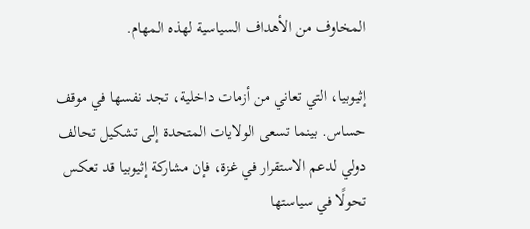المخاوف من الأهداف السياسية لهذه المهام.

إثيوبيا، التي تعاني من أزمات داخلية، تجد نفسها في موقف حساس. بينما تسعى الولايات المتحدة إلى تشكيل تحالف دولي لدعم الاستقرار في غزة، فإن مشاركة إثيوبيا قد تعكس تحولًا في سياستها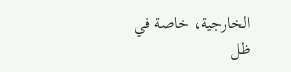الخارجية، خاصة في ظل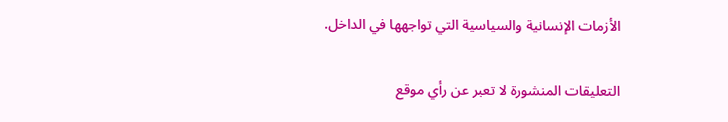الأزمات الإنسانية والسياسية التي تواجهها في الداخل.

التعليقات المنشورة لا تعبر عن رأي موقع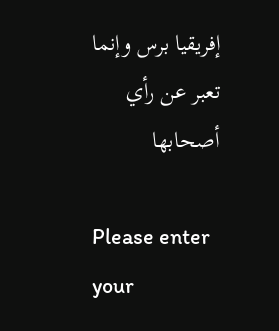إفريقيا برس وإنما تعبر عن رأي أصحابها

Please enter your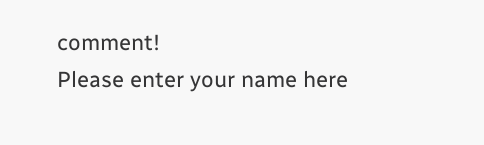comment!
Please enter your name here